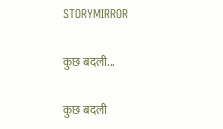STORYMIRROR

कुछ बदली...

कुछ बदली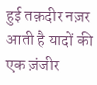हुई तक़दीर नज़र आती है यादों की एक ज़ंजीर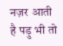नज़र आती है पड़ु भी तो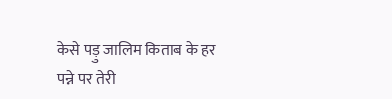केसे पड़ु जालिम किताब के हर पन्ने पर तेरी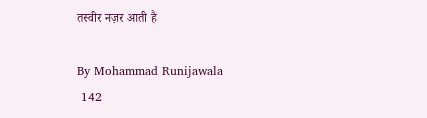तस्वीर नज़र आती है

By Mohammad Runijawala
 142